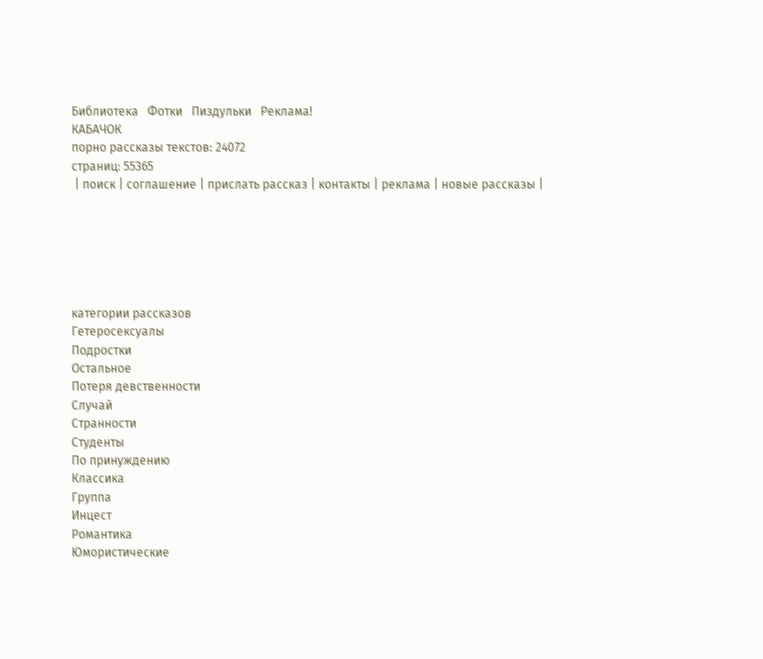Библиотека   Фотки   Пиздульки   Реклама!
КАБАЧОК
порно рассказы текстов: 24072
страниц: 55365
 | поиск | соглашение | прислать рассказ | контакты | реклама | новые рассказы |






категории рассказов
Гетеросексуалы
Подростки
Остальное
Потеря девственности
Случай
Странности
Студенты
По принуждению
Классика
Группа
Инцест
Романтика
Юмористические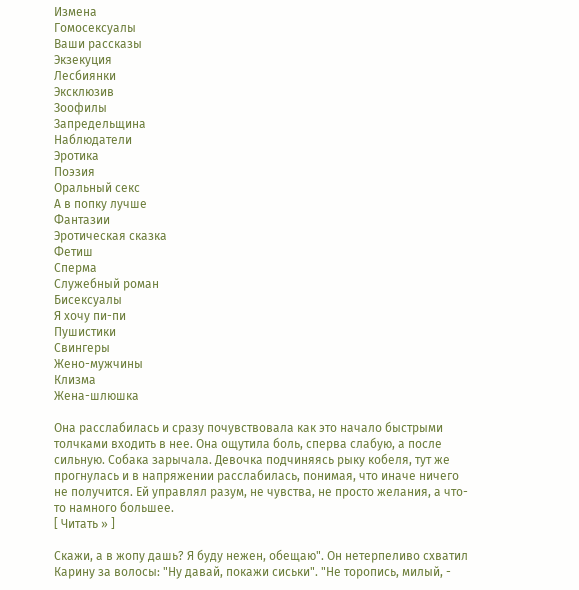Измена
Гомосексуалы
Ваши рассказы
Экзекуция
Лесбиянки
Эксклюзив
Зоофилы
Запредельщина
Наблюдатели
Эротика
Поэзия
Оральный секс
А в попку лучше
Фантазии
Эротическая сказка
Фетиш
Сперма
Служебный роман
Бисексуалы
Я хочу пи-пи
Пушистики
Свингеры
Жено-мужчины
Клизма
Жена-шлюшка

Она расслабилась и сразу почувствовала как это начало быстрыми толчками входить в нее. Она ощутила боль, сперва слабую, а после сильную. Собака зарычала. Девочка подчиняясь рыку кобеля, тут же прогнулась и в напряжении расслабилась, понимая, что иначе ничего не получится. Ей управлял разум, не чувства, не просто желания, а что-то намного большее.
[ Читать » ]

Скажи, а в жопу дашь? Я буду нежен, обещаю". Он нетерпеливо схватил Карину за волосы: "Ну давай, покажи сиськи". "Не торопись, милый, -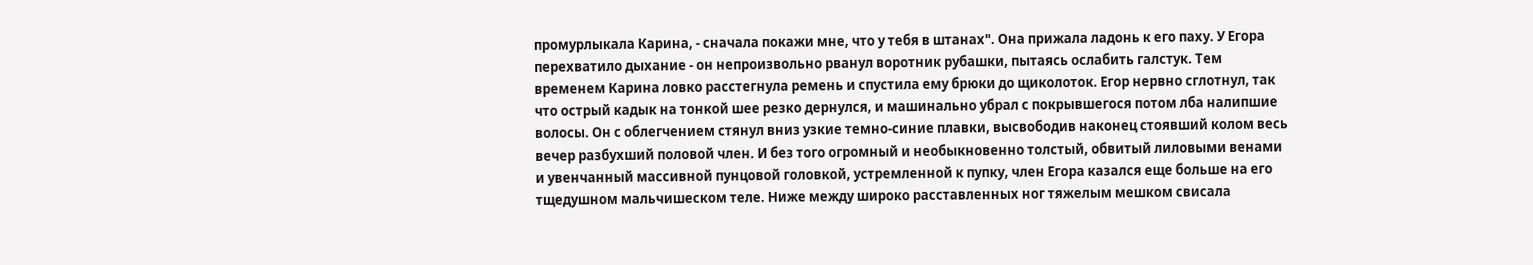промурлыкала Карина, - сначала покажи мне, что у тебя в штанах". Она прижала ладонь к его паху. У Егора перехватило дыхание - он непроизвольно рванул воротник рубашки, пытаясь ослабить галстук. Тем временем Карина ловко расстегнула ремень и спустила ему брюки до щиколоток. Егор нервно сглотнул, так что острый кадык на тонкой шее резко дернулся, и машинально убрал с покрывшегося потом лба налипшие волосы. Он с облегчением стянул вниз узкие темно-синие плавки, высвободив наконец стоявший колом весь вечер разбухший половой член. И без того огромный и необыкновенно толстый, обвитый лиловыми венами и увенчанный массивной пунцовой головкой, устремленной к пупку, член Егора казался еще больше на его тщедушном мальчишеском теле. Ниже между широко расставленных ног тяжелым мешком свисала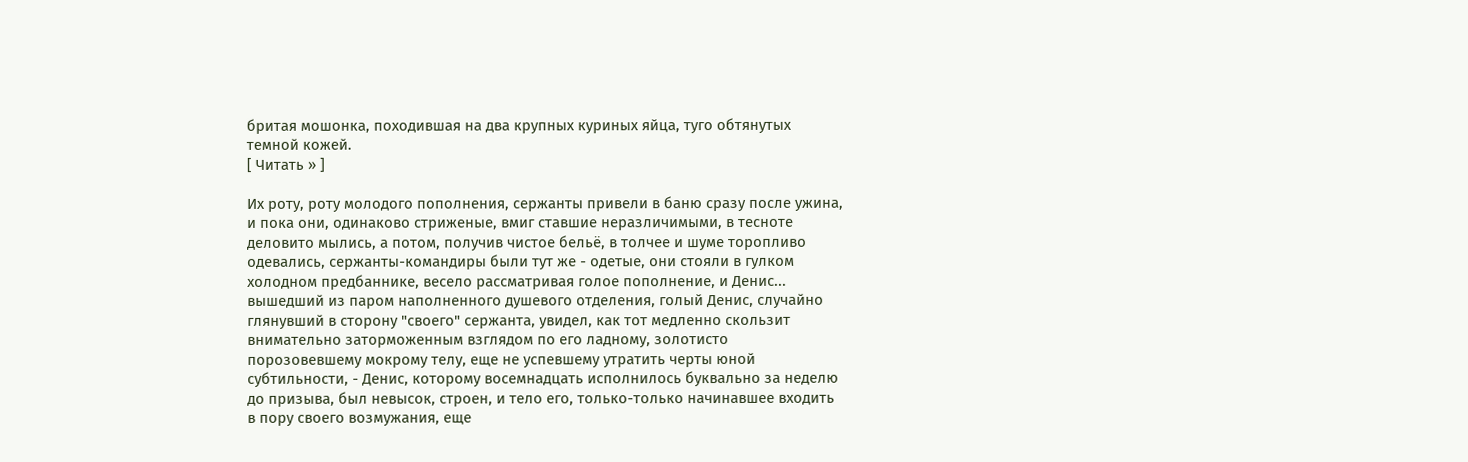бритая мошонка, походившая на два крупных куриных яйца, туго обтянутых темной кожей.
[ Читать » ]

Их роту, роту молодого пополнения, сержанты привели в баню сразу после ужина, и пока они, одинаково стриженые, вмиг ставшие неразличимыми, в тесноте деловито мылись, а потом, получив чистое бельё, в толчее и шуме торопливо одевались, сержанты-командиры были тут же - одетые, они стояли в гулком холодном предбаннике, весело рассматривая голое пополнение, и Денис... вышедший из паром наполненного душевого отделения, голый Денис, случайно глянувший в сторону "своего" сержанта, увидел, как тот медленно скользит внимательно заторможенным взглядом по его ладному, золотисто порозовевшему мокрому телу, еще не успевшему утратить черты юной субтильности, - Денис, которому восемнадцать исполнилось буквально за неделю до призыва, был невысок, строен, и тело его, только-только начинавшее входить в пору своего возмужания, еще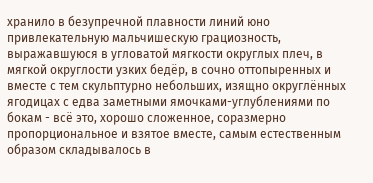хранило в безупречной плавности линий юно привлекательную мальчишескую грациозность, выражавшуюся в угловатой мягкости округлых плеч, в мягкой округлости узких бедёр, в сочно оттопыренных и вместе с тем скульптурно небольших, изящно округлённых ягодицах с едва заметными ямочками-углублениями по бокам - всё это, хорошо сложенное, соразмерно пропорциональное и взятое вместе, самым естественным образом складывалось в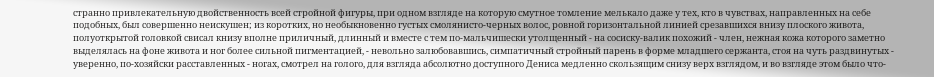странно привлекательную двойственность всей стройной фигуры, при одном взгляде на которую смутное томление мелькало даже у тех, кто в чувствах, направленных на себе подобных, был совершенно неискушен; из коротких, но необыкновенно густых смолянисто-черных волос, ровной горизонтальной линией срезавшихся внизу плоского живота, полуоткрытой головкой свисал книзу вполне приличный, длинный и вместе с тем по-мальчишески утолщенный - на сосиску-валик похожий - член, нежная кожа которого заметно выделялась на фоне живота и ног более сильной пигментацией, - невольно залюбовавшись, симпатичный стройный парень в форме младшего сержанта, стоя на чуть раздвинутых - уверенно, по-хозяйски расставленных - ногах, смотрел на голого, для взгляда абсолютно доступного Дениса медленно скользящим снизу верх взглядом, и во взгляде этом было что-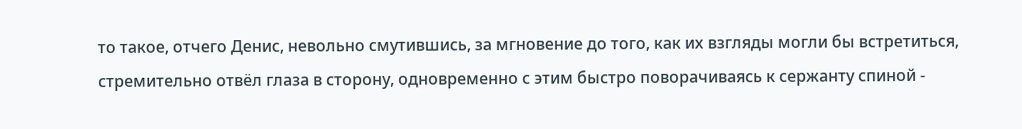то такое, отчего Денис, невольно смутившись, за мгновение до того, как их взгляды могли бы встретиться, стремительно отвёл глаза в сторону, одновременно с этим быстро поворачиваясь к сержанту спиной -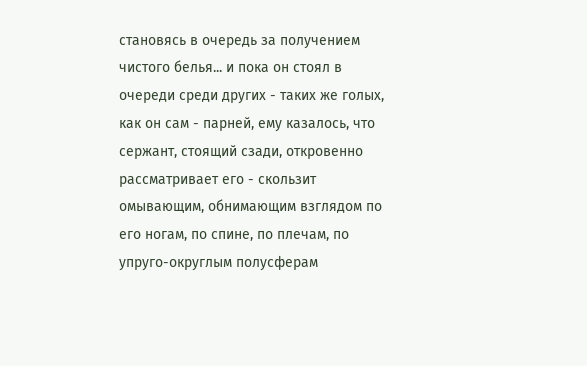становясь в очередь за получением чистого белья... и пока он стоял в очереди среди других - таких же голых, как он сам - парней, ему казалось, что сержант, стоящий сзади, откровенно рассматривает его - скользит омывающим, обнимающим взглядом по его ногам, по спине, по плечам, по упруго-округлым полусферам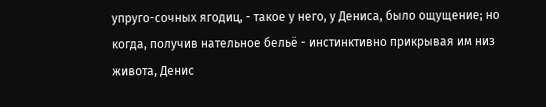упруго-сочных ягодиц, - такое у него, у Дениса, было ощущение; но когда, получив нательное бельё - инстинктивно прикрывая им низ живота, Денис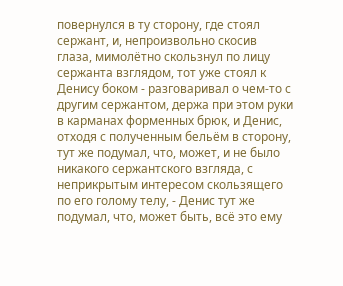повернулся в ту сторону, где стоял сержант, и, непроизвольно скосив глаза, мимолётно скользнул по лицу сержанта взглядом, тот уже стоял к Денису боком - разговаривал о чем-то с другим сержантом, держа при этом руки в карманах форменных брюк, и Денис, отходя с полученным бельём в сторону, тут же подумал, что, может, и не было никакого сержантского взгляда, с неприкрытым интересом скользящего по его голому телу, - Денис тут же подумал, что, может быть, всё это ему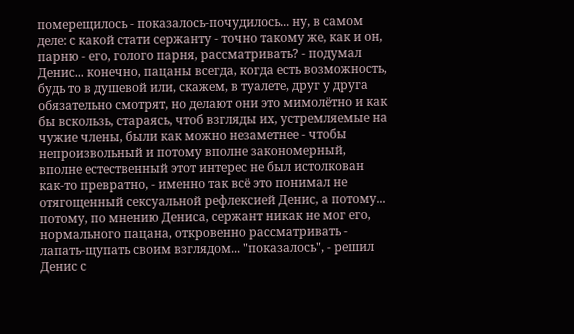померещилось - показалось-почудилось... ну, в самом деле: с какой стати сержанту - точно такому же, как и он, парню - его, голого парня, рассматривать? - подумал Денис... конечно, пацаны всегда, когда есть возможность, будь то в душевой или, скажем, в туалете, друг у друга обязательно смотрят, но делают они это мимолётно и как бы вскользь, стараясь, чтоб взгляды их, устремляемые на чужие члены, были как можно незаметнее - чтобы непроизвольный и потому вполне закономерный, вполне естественный этот интерес не был истолкован как-то превратно, - именно так всё это понимал не отягощенный сексуальной рефлексией Денис, а потому... потому, по мнению Дениса, сержант никак не мог его, нормального пацана, откровенно рассматривать - лапать-щупать своим взглядом... "показалось", - решил Денис с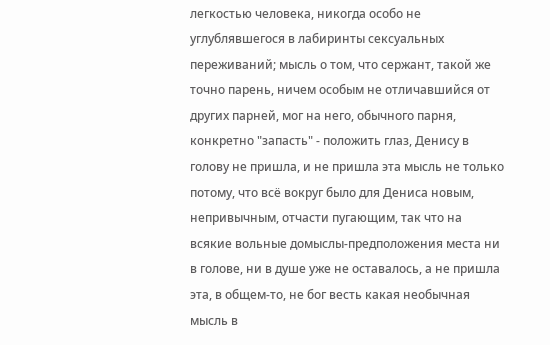легкостью человека, никогда особо не углублявшегося в лабиринты сексуальных переживаний; мысль о том, что сержант, такой же точно парень, ничем особым не отличавшийся от других парней, мог на него, обычного парня, конкретно "запасть" - положить глаз, Денису в голову не пришла, и не пришла эта мысль не только потому, что всё вокруг было для Дениса новым, непривычным, отчасти пугающим, так что на всякие вольные домыслы-предположения места ни в голове, ни в душе уже не оставалось, а не пришла эта, в общем-то, не бог весть какая необычная мысль в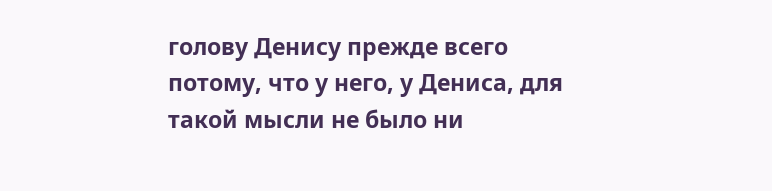голову Денису прежде всего потому, что у него, у Дениса, для такой мысли не было ни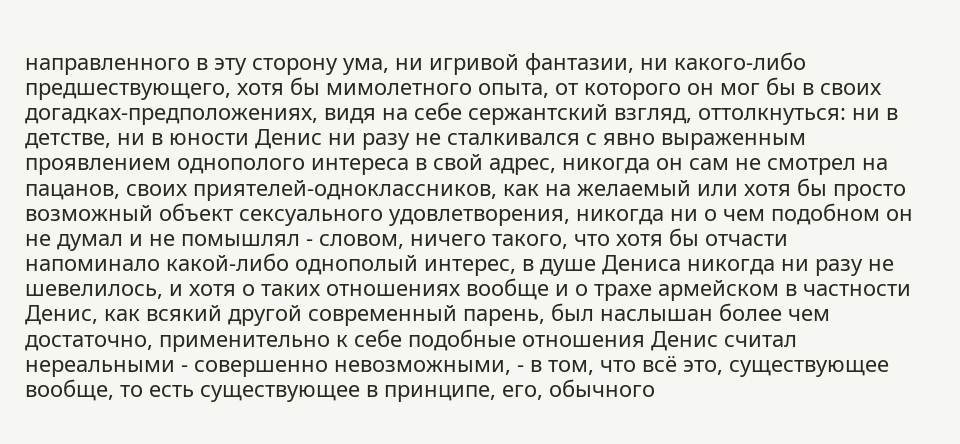направленного в эту сторону ума, ни игривой фантазии, ни какого-либо предшествующего, хотя бы мимолетного опыта, от которого он мог бы в своих догадках-предположениях, видя на себе сержантский взгляд, оттолкнуться: ни в детстве, ни в юности Денис ни разу не сталкивался с явно выраженным проявлением однополого интереса в свой адрес, никогда он сам не смотрел на пацанов, своих приятелей-одноклассников, как на желаемый или хотя бы просто возможный объект сексуального удовлетворения, никогда ни о чем подобном он не думал и не помышлял - словом, ничего такого, что хотя бы отчасти напоминало какой-либо однополый интерес, в душе Дениса никогда ни разу не шевелилось, и хотя о таких отношениях вообще и о трахе армейском в частности Денис, как всякий другой современный парень, был наслышан более чем достаточно, применительно к себе подобные отношения Денис считал нереальными - совершенно невозможными, - в том, что всё это, существующее вообще, то есть существующее в принципе, его, обычного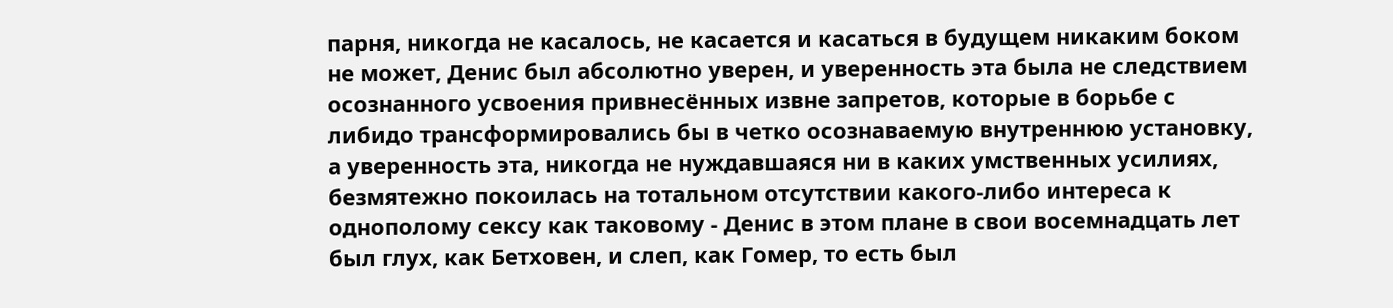парня, никогда не касалось, не касается и касаться в будущем никаким боком не может, Денис был абсолютно уверен, и уверенность эта была не следствием осознанного усвоения привнесённых извне запретов, которые в борьбе с либидо трансформировались бы в четко осознаваемую внутреннюю установку, а уверенность эта, никогда не нуждавшаяся ни в каких умственных усилиях, безмятежно покоилась на тотальном отсутствии какого-либо интереса к однополому сексу как таковому - Денис в этом плане в свои восемнадцать лет был глух, как Бетховен, и слеп, как Гомер, то есть был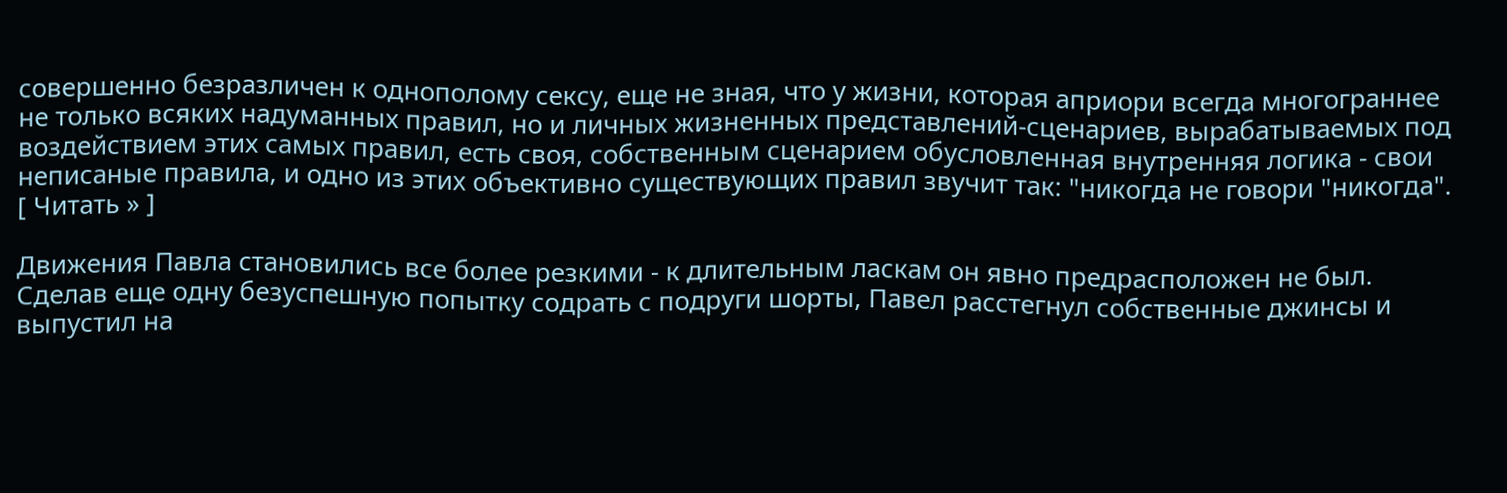совершенно безразличен к однополому сексу, еще не зная, что у жизни, которая априори всегда многограннее не только всяких надуманных правил, но и личных жизненных представлений-сценариев, вырабатываемых под воздействием этих самых правил, есть своя, собственным сценарием обусловленная внутренняя логика - свои неписаные правила, и одно из этих объективно существующих правил звучит так: "никогда не говори "никогда".
[ Читать » ]

Движения Павла становились все более резкими - к длительным ласкам он явно предрасположен не был. Сделав еще одну безуспешную попытку содрать с подруги шорты, Павел расстегнул собственные джинсы и выпустил на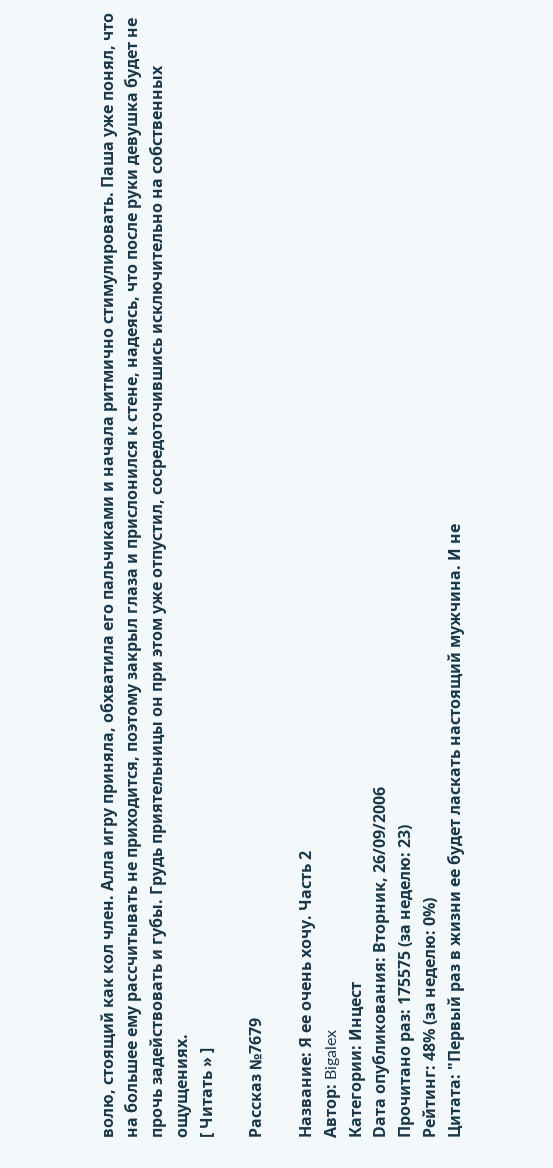волю, стоящий как кол член. Алла игру приняла, обхватила его пальчиками и начала ритмично стимулировать. Паша уже понял, что на большее ему рассчитывать не приходится, поэтому закрыл глаза и прислонился к стене, надеясь, что после руки девушка будет не прочь задействовать и губы. Грудь приятельницы он при этом уже отпустил, сосредоточившись исключительно на собственных ощущениях.
[ Читать » ]

Рассказ №7679

Название: Я ее очень хочу. Часть 2
Автор: Bigalex
Категории: Инцест
Dата опубликования: Вторник, 26/09/2006
Прочитано раз: 175575 (за неделю: 23)
Рейтинг: 48% (за неделю: 0%)
Цитата: "Первый раз в жизни ее будет ласкать настоящий мужчина. И не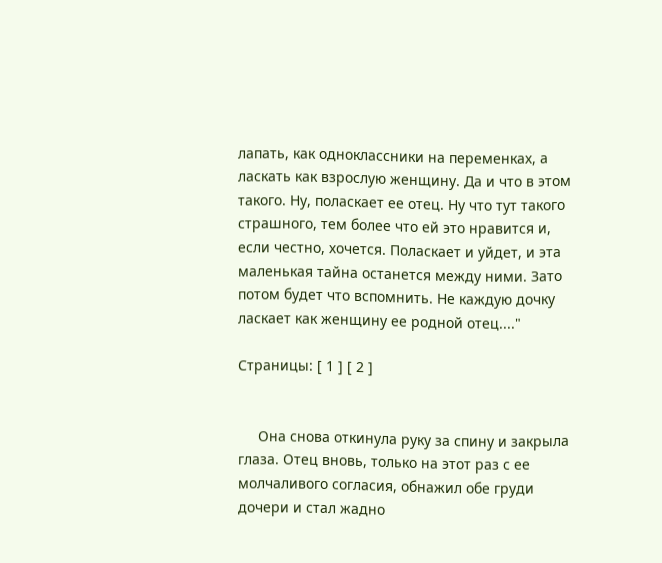лапать, как одноклассники на переменках, а ласкать как взрослую женщину. Да и что в этом такого. Ну, поласкает ее отец. Ну что тут такого страшного, тем более что ей это нравится и, если честно, хочется. Поласкает и уйдет, и эта маленькая тайна останется между ними. Зато потом будет что вспомнить. Не каждую дочку ласкает как женщину ее родной отец...."

Страницы: [ 1 ] [ 2 ]


     Она снова откинула руку за спину и закрыла глаза. Отец вновь, только на этот раз с ее молчаливого согласия, обнажил обе груди дочери и стал жадно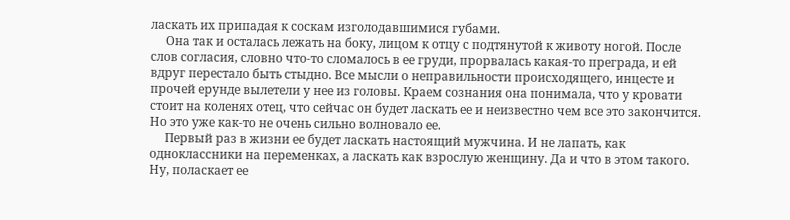ласкать их припадая к соскам изголодавшимися губами.
     Она так и осталась лежать на боку, лицом к отцу с подтянутой к животу ногой. После слов согласия, словно что-то сломалось в ее груди, прорвалась какая-то преграда, и ей вдруг перестало быть стыдно. Все мысли о неправильности происходящего, инцесте и прочей ерунде вылетели у нее из головы. Краем сознания она понимала, что у кровати стоит на коленях отец, что сейчас он будет ласкать ее и неизвестно чем все это закончится. Но это уже как-то не очень сильно волновало ее.
     Первый раз в жизни ее будет ласкать настоящий мужчина. И не лапать, как одноклассники на переменках, а ласкать как взрослую женщину. Да и что в этом такого. Ну, поласкает ее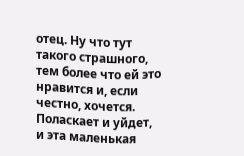отец. Ну что тут такого страшного, тем более что ей это нравится и, если честно, хочется. Поласкает и уйдет, и эта маленькая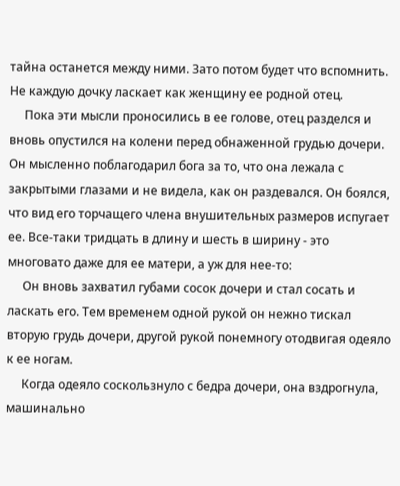тайна останется между ними. Зато потом будет что вспомнить. Не каждую дочку ласкает как женщину ее родной отец.
     Пока эти мысли проносились в ее голове, отец разделся и вновь опустился на колени перед обнаженной грудью дочери. Он мысленно поблагодарил бога за то, что она лежала с закрытыми глазами и не видела, как он раздевался. Он боялся, что вид его торчащего члена внушительных размеров испугает ее. Все-таки тридцать в длину и шесть в ширину - это многовато даже для ее матери, а уж для нее-то:
     Он вновь захватил губами сосок дочери и стал сосать и ласкать его. Тем временем одной рукой он нежно тискал вторую грудь дочери, другой рукой понемногу отодвигая одеяло к ее ногам.
     Когда одеяло соскользнуло с бедра дочери, она вздрогнула, машинально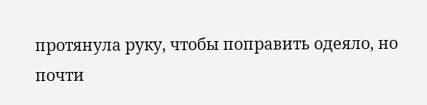протянула руку, чтобы поправить одеяло, но почти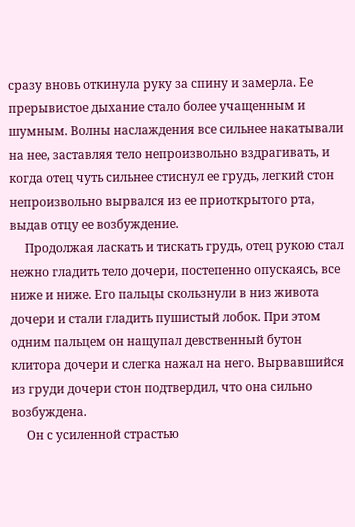сразу вновь откинула руку за спину и замерла. Ее прерывистое дыхание стало более учащенным и шумным. Волны наслаждения все сильнее накатывали на нее, заставляя тело непроизвольно вздрагивать, и когда отец чуть сильнее стиснул ее грудь, легкий стон непроизвольно вырвался из ее приоткрытого рта, выдав отцу ее возбуждение.
     Продолжая ласкать и тискать грудь, отец рукою стал нежно гладить тело дочери, постепенно опускаясь, все ниже и ниже. Его пальцы скользнули в низ живота дочери и стали гладить пушистый лобок. При этом одним пальцем он нащупал девственный бутон клитора дочери и слегка нажал на него. Вырвавшийся из груди дочери стон подтвердил, что она сильно возбуждена.
     Он с усиленной страстью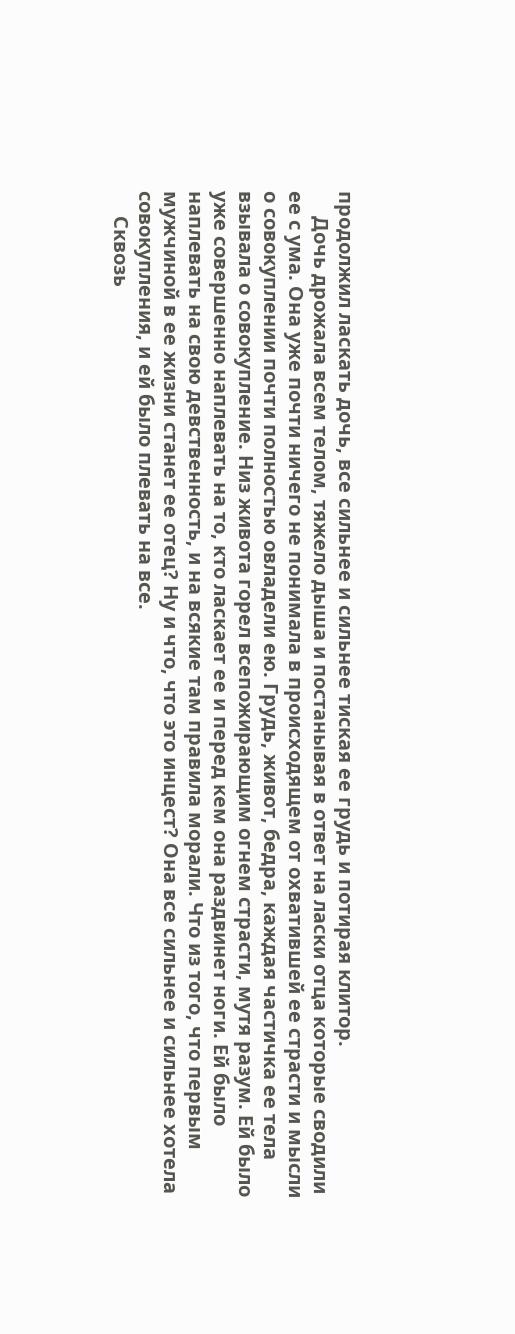продолжил ласкать дочь, все сильнее и сильнее тиская ее грудь и потирая клитор.
     Дочь дрожала всем телом, тяжело дыша и постанывая в ответ на ласки отца которые сводили ее с ума. Она уже почти ничего не понимала в происходящем от охватившей ее страсти и мысли о совокуплении почти полностью овладели ею. Грудь, живот, бедра, каждая частичка ее тела взывала о совокупление. Низ живота горел всепожирающим огнем страсти, мутя разум. Ей было уже совершенно наплевать на то, кто ласкает ее и перед кем она раздвинет ноги. Ей было наплевать на свою девственность, и на всякие там правила морали. Что из того, что первым мужчиной в ее жизни станет ее отец? Ну и что, что это инцест? Она все сильнее и сильнее хотела совокупления, и ей было плевать на все.
     Сквозь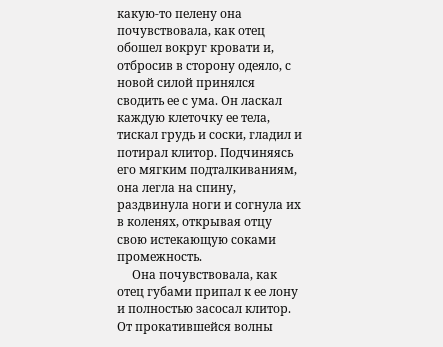какую-то пелену она почувствовала, как отец обошел вокруг кровати и, отбросив в сторону одеяло, с новой силой принялся сводить ее с ума. Он ласкал каждую клеточку ее тела, тискал грудь и соски, гладил и потирал клитор. Подчиняясь его мягким подталкиваниям, она легла на спину, раздвинула ноги и согнула их в коленях, открывая отцу свою истекающую соками промежность.
     Она почувствовала, как отец губами припал к ее лону и полностью засосал клитор. От прокатившейся волны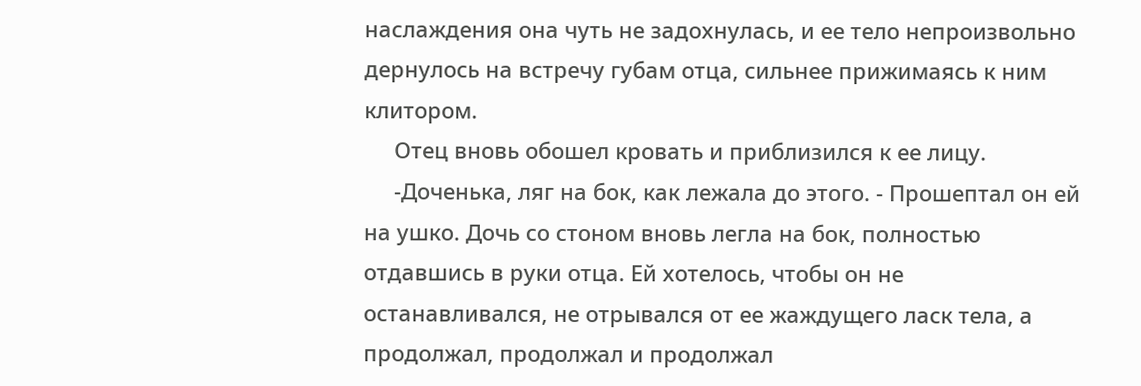наслаждения она чуть не задохнулась, и ее тело непроизвольно дернулось на встречу губам отца, сильнее прижимаясь к ним клитором.
     Отец вновь обошел кровать и приблизился к ее лицу.
     -Доченька, ляг на бок, как лежала до этого. - Прошептал он ей на ушко. Дочь со стоном вновь легла на бок, полностью отдавшись в руки отца. Ей хотелось, чтобы он не останавливался, не отрывался от ее жаждущего ласк тела, а продолжал, продолжал и продолжал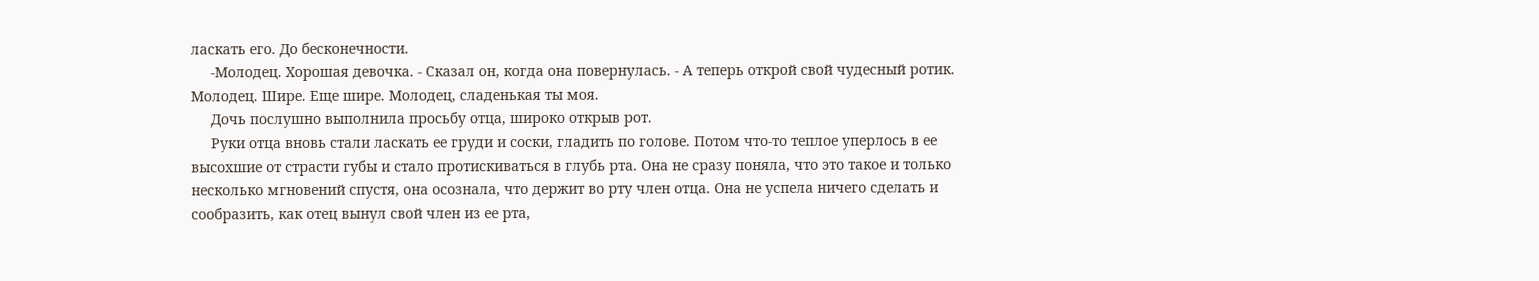ласкать его. До бесконечности.
     -Молодец. Хорошая девочка. - Сказал он, когда она повернулась. - А теперь открой свой чудесный ротик. Молодец. Шире. Еще шире. Молодец, сладенькая ты моя.
     Дочь послушно выполнила просьбу отца, широко открыв рот.
     Руки отца вновь стали ласкать ее груди и соски, гладить по голове. Потом что-то теплое уперлось в ее высохшие от страсти губы и стало протискиваться в глубь рта. Она не сразу поняла, что это такое и только несколько мгновений спустя, она осознала, что держит во рту член отца. Она не успела ничего сделать и сообразить, как отец вынул свой член из ее рта,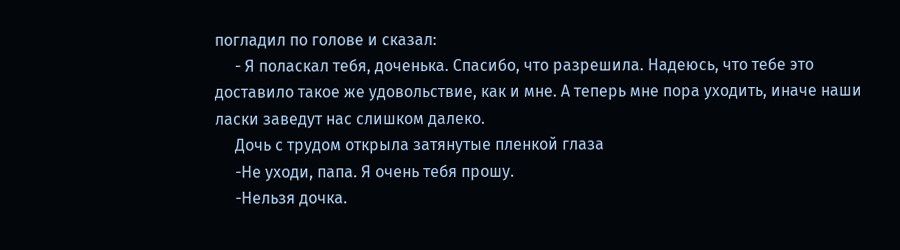погладил по голове и сказал:
     - Я поласкал тебя, доченька. Спасибо, что разрешила. Надеюсь, что тебе это доставило такое же удовольствие, как и мне. А теперь мне пора уходить, иначе наши ласки заведут нас слишком далеко.
     Дочь с трудом открыла затянутые пленкой глаза
     -Не уходи, папа. Я очень тебя прошу.
     -Нельзя дочка.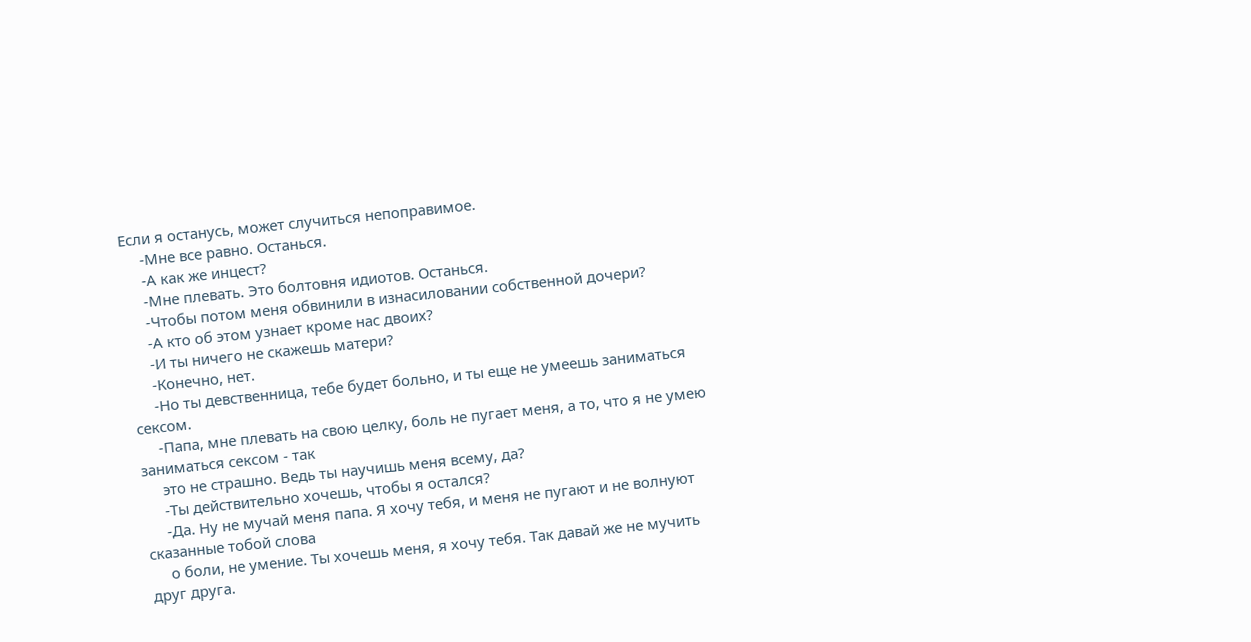Если я останусь, может случиться непоправимое.
     -Мне все равно. Останься.
     -А как же инцест?
     -Мне плевать. Это болтовня идиотов. Останься.
     -Чтобы потом меня обвинили в изнасиловании собственной дочери?
     -А кто об этом узнает кроме нас двоих?
     -И ты ничего не скажешь матери?
     -Конечно, нет.
     -Но ты девственница, тебе будет больно, и ты еще не умеешь заниматься сексом.
     -Папа, мне плевать на свою целку, боль не пугает меня, а то, что я не умею заниматься сексом - так
     это не страшно. Ведь ты научишь меня всему, да?
     -Ты действительно хочешь, чтобы я остался?
     -Да. Ну не мучай меня папа. Я хочу тебя, и меня не пугают и не волнуют сказанные тобой слова
     о боли, не умение. Ты хочешь меня, я хочу тебя. Так давай же не мучить друг друга.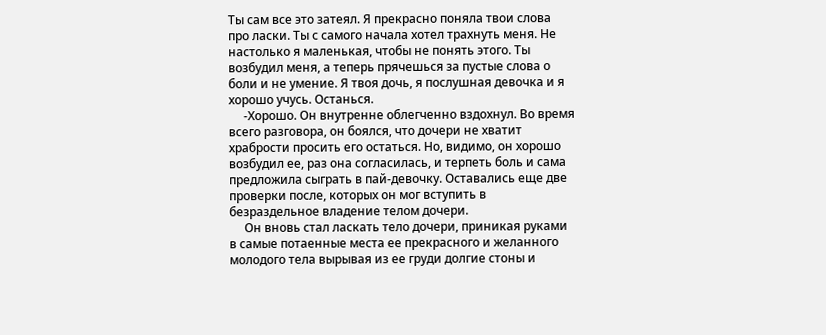Ты сам все это затеял. Я прекрасно поняла твои слова про ласки. Ты с самого начала хотел трахнуть меня. Не настолько я маленькая, чтобы не понять этого. Ты возбудил меня, а теперь прячешься за пустые слова о боли и не умение. Я твоя дочь, я послушная девочка и я хорошо учусь. Останься.
     -Хорошо. Он внутренне облегченно вздохнул. Во время всего разговора, он боялся, что дочери не хватит храбрости просить его остаться. Но, видимо, он хорошо возбудил ее, раз она согласилась, и терпеть боль и сама предложила сыграть в пай-девочку. Оставались еще две проверки после, которых он мог вступить в безраздельное владение телом дочери.
     Он вновь стал ласкать тело дочери, приникая руками в самые потаенные места ее прекрасного и желанного молодого тела вырывая из ее груди долгие стоны и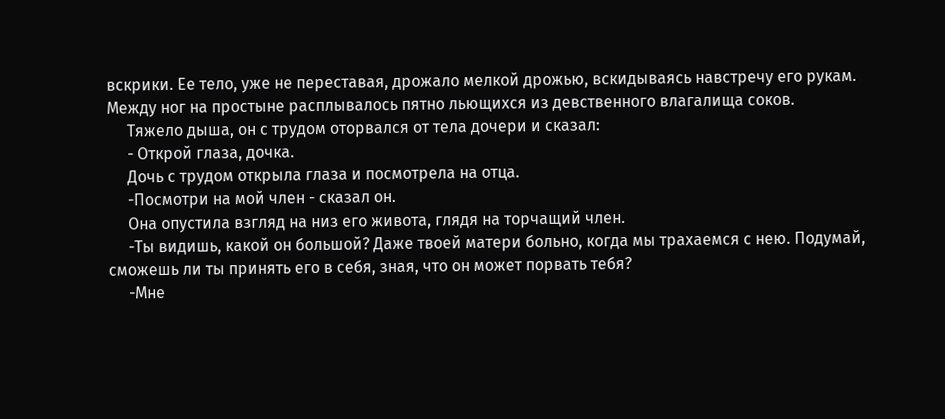вскрики. Ее тело, уже не переставая, дрожало мелкой дрожью, вскидываясь навстречу его рукам. Между ног на простыне расплывалось пятно льющихся из девственного влагалища соков.
     Тяжело дыша, он с трудом оторвался от тела дочери и сказал:
     - Открой глаза, дочка.
     Дочь с трудом открыла глаза и посмотрела на отца.
     -Посмотри на мой член - сказал он.
     Она опустила взгляд на низ его живота, глядя на торчащий член.
     -Ты видишь, какой он большой? Даже твоей матери больно, когда мы трахаемся с нею. Подумай, сможешь ли ты принять его в себя, зная, что он может порвать тебя?
     -Мне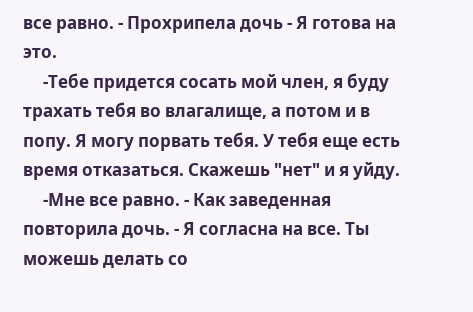все равно. - Прохрипела дочь - Я готова на это.
     -Тебе придется сосать мой член, я буду трахать тебя во влагалище, а потом и в попу. Я могу порвать тебя. У тебя еще есть время отказаться. Скажешь "нет" и я уйду.
     -Мне все равно. - Как заведенная повторила дочь. - Я согласна на все. Ты можешь делать со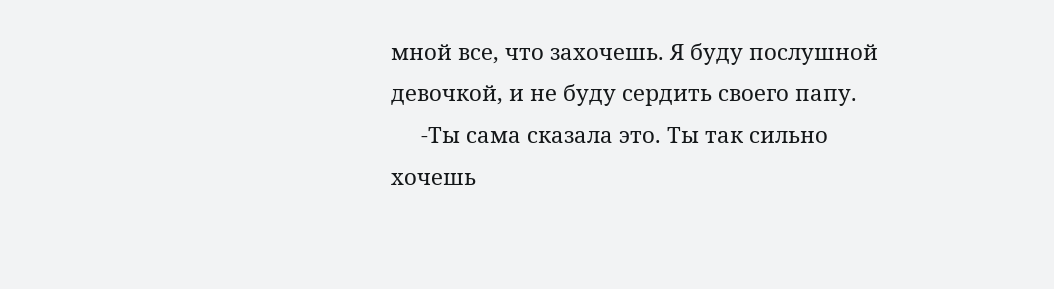мной все, что захочешь. Я буду послушной девочкой, и не буду сердить своего папу.
     -Ты сама сказала это. Ты так сильно хочешь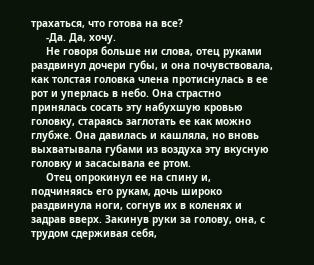трахаться, что готова на все?
     -Да. Да, хочу.
     Не говоря больше ни слова, отец руками раздвинул дочери губы, и она почувствовала, как толстая головка члена протиснулась в ее рот и уперлась в небо. Она страстно принялась сосать эту набухшую кровью головку, стараясь заглотать ее как можно глубже. Она давилась и кашляла, но вновь выхватывала губами из воздуха эту вкусную головку и засасывала ее ртом.
     Отец опрокинул ее на спину и, подчиняясь его рукам, дочь широко раздвинула ноги, согнув их в коленях и задрав вверх. Закинув руки за голову, она, с трудом сдерживая себя,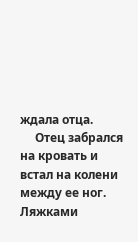ждала отца.
     Отец забрался на кровать и встал на колени между ее ног. Ляжками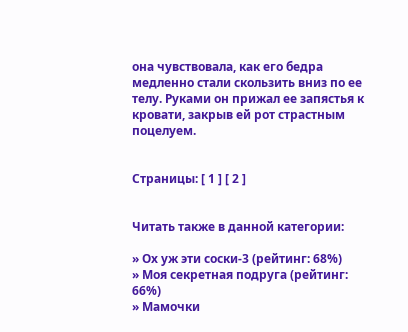она чувствовала, как его бедра медленно стали скользить вниз по ее телу. Руками он прижал ее запястья к кровати, закрыв ей рот страстным поцелуем.


Страницы: [ 1 ] [ 2 ]


Читать также в данной категории:

» Ох уж эти соски-3 (рейтинг: 68%)
» Моя секретная подруга (рейтинг: 66%)
» Мамочки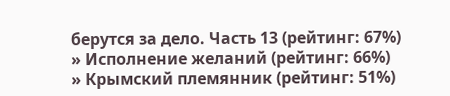берутся за дело. Часть 13 (рейтинг: 67%)
» Исполнение желаний (рейтинг: 66%)
» Крымский племянник (рейтинг: 51%)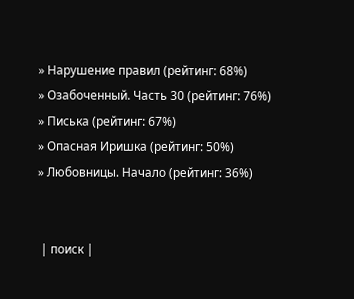» Нарушение правил (рейтинг: 68%)
» Озабоченный. Часть 30 (рейтинг: 76%)
» Писька (рейтинг: 67%)
» Опасная Иришка (рейтинг: 50%)
» Любовницы. Начало (рейтинг: 36%)


 | поиск |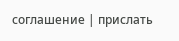соглашение | прислать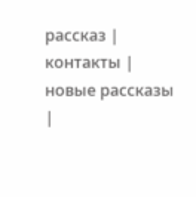рассказ | контакты | новые рассказы |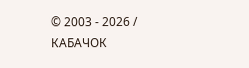© 2003 - 2026 / КАБАЧОК